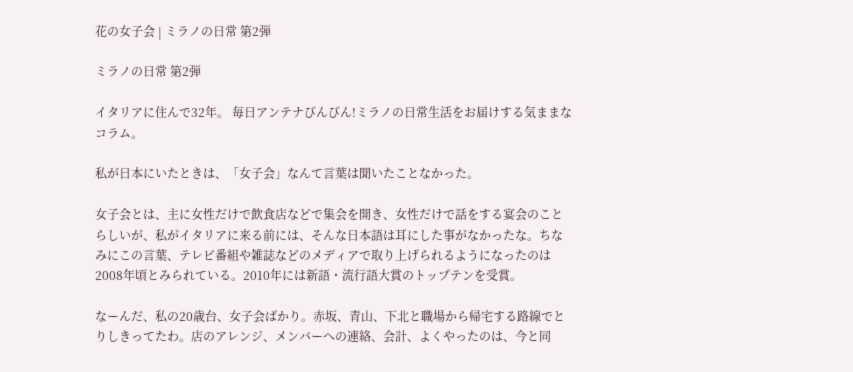花の女子会 | ミラノの日常 第2弾

ミラノの日常 第2弾

イタリアに住んで32年。 毎日アンテナびんびん!ミラノの日常生活をお届けする気ままなコラム。

私が日本にいたときは、「女子会」なんて言葉は聞いたことなかった。

女子会とは、主に女性だけで飲食店などで集会を開き、女性だけで話をする宴会のことらしいが、私がイタリアに来る前には、そんな日本語は耳にした事がなかったな。ちなみにこの言葉、テレビ番組や雑誌などのメディアで取り上げられるようになったのは2008年頃とみられている。2010年には新語・流行語大賞のトップテンを受賞。

なーんだ、私の20歳台、女子会ばかり。赤坂、青山、下北と職場から帰宅する路線でとりしきってたわ。店のアレンジ、メンバーへの連絡、会計、よくやったのは、今と同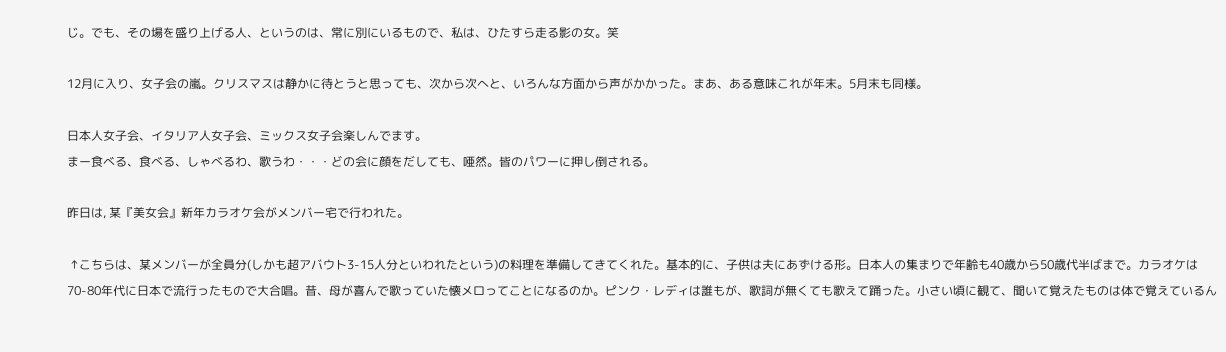じ。でも、その場を盛り上げる人、というのは、常に別にいるもので、私は、ひたすら走る影の女。笑

12月に入り、女子会の嵐。クリスマスは静かに待とうと思っても、次から次へと、いろんな方面から声がかかった。まあ、ある意味これが年末。5月末も同様。

日本人女子会、イタリア人女子会、ミックス女子会楽しんでます。
まー食べる、食べる、しゃべるわ、歌うわ・・・どの会に顔をだしても、唖然。皆のパワーに押し倒される。

昨日は, 某『美女会』新年カラオケ会がメンバー宅で行われた。

 ↑こちらは、某メンバーが全員分(しかも超アバウト3-15人分といわれたという)の料理を準備してきてくれた。基本的に、子供は夫にあずける形。日本人の集まりで年齢も40歳から50歳代半ばまで。カラオケは70-80年代に日本で流行ったもので大合唱。昔、母が喜んで歌っていた懐メロってことになるのか。ピンク・レディは誰もが、歌詞が無くても歌えて踊った。小さい頃に観て、聞いて覚えたものは体で覚えているん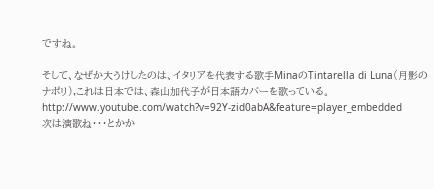ですね。

そして、なぜか大うけしたのは、イタリアを代表する歌手MinaのTintarella di Luna(月影のナポリ),これは日本では、森山加代子が日本語カバーを歌っている。
http://www.youtube.com/watch?v=92Y-zid0abA&feature=player_embedded
次は演歌ね・・・とかか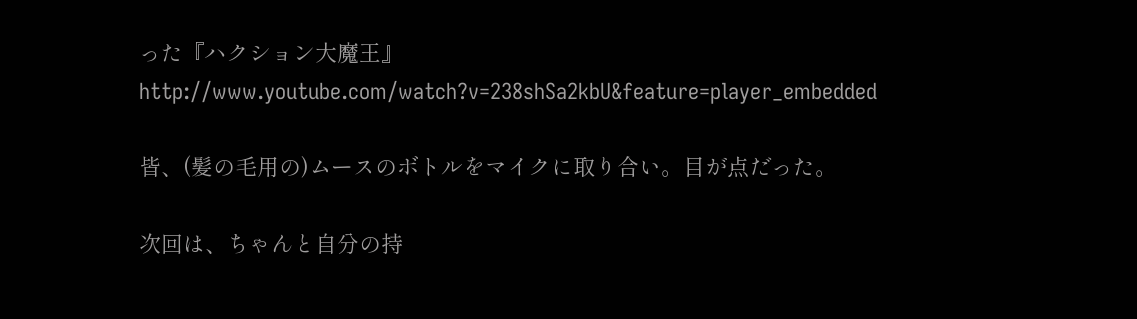った『ハクション大魔王』
http://www.youtube.com/watch?v=238shSa2kbU&feature=player_embedded

皆、(髪の毛用の)ムースのボトルをマイクに取り合い。目が点だった。

次回は、ちゃんと自分の持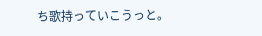ち歌持っていこうっと。